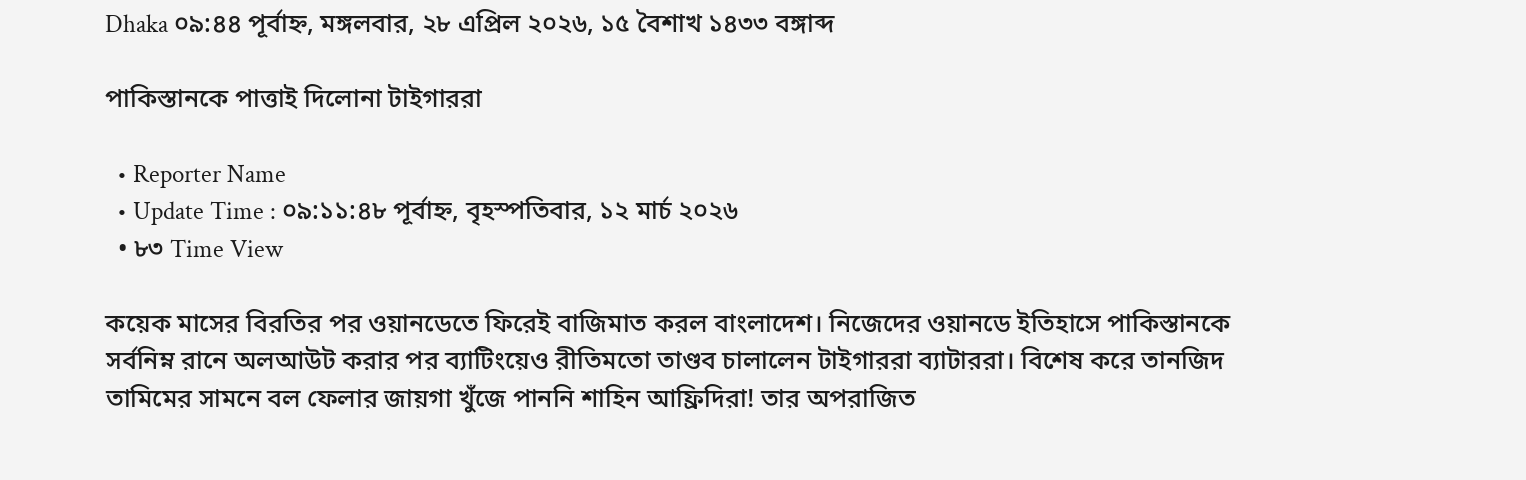Dhaka ০৯:৪৪ পূর্বাহ্ন, মঙ্গলবার, ২৮ এপ্রিল ২০২৬, ১৫ বৈশাখ ১৪৩৩ বঙ্গাব্দ

পাকিস্তানকে পাত্তাই দিলোনা টাইগাররা

  • Reporter Name
  • Update Time : ০৯:১১:৪৮ পূর্বাহ্ন, বৃহস্পতিবার, ১২ মার্চ ২০২৬
  • ৮৩ Time View

কয়েক মাসের বিরতির পর ওয়ানডেতে ফিরেই বাজিমাত করল বাংলাদেশ। নিজেদের ওয়ানডে ইতিহাসে পাকিস্তানকে সর্বনিম্ন রানে অলআউট করার পর ব্যাটিংয়েও রীতিমতো তাণ্ডব চালালেন টাইগাররা ব্যাটাররা। বিশেষ করে তানজিদ তামিমের সামনে বল ফেলার জায়গা খুঁজে পাননি শাহিন আফ্রিদিরা! তার অপরাজিত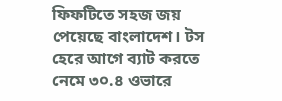ফিফটিতে সহজ জয় পেয়েছে বাংলাদেশ। টস হেরে আগে ব্যাট করতে নেমে ৩০.৪ ওভারে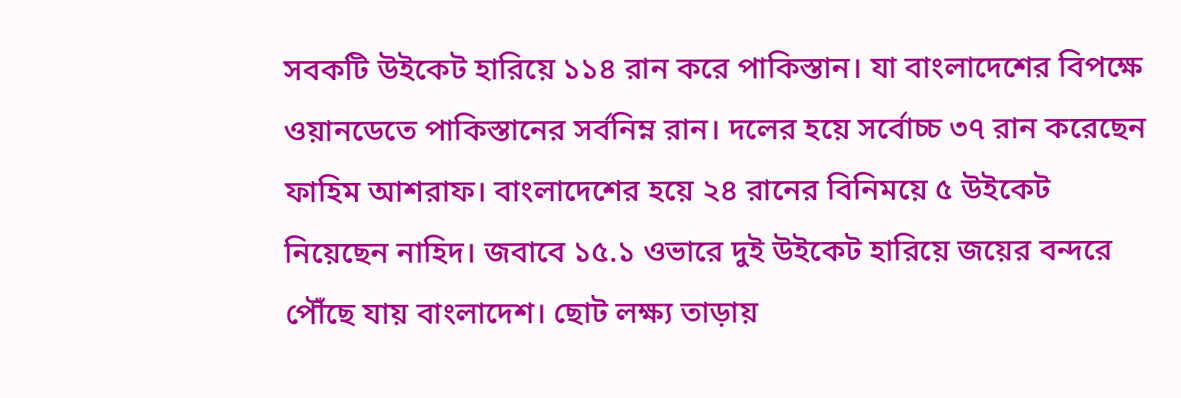সবকটি উইকেট হারিয়ে ১১৪ রান করে পাকিস্তান। যা বাংলাদেশের বিপক্ষে ওয়ানডেতে পাকিস্তানের সর্বনিম্ন রান। দলের হয়ে সর্বোচ্চ ৩৭ রান করেছেন ফাহিম আশরাফ। বাংলাদেশের হয়ে ২৪ রানের বিনিময়ে ৫ উইকেট নিয়েছেন নাহিদ। জবাবে ১৫.১ ওভারে দুই উইকেট হারিয়ে জয়ের বন্দরে পৌঁছে যায় বাংলাদেশ। ছোট লক্ষ্য তাড়ায়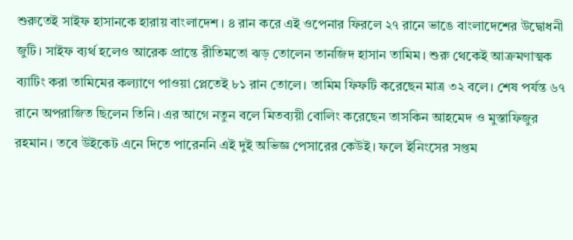শুরুতেই সাইফ হাসানকে হারায় বাংলাদেশ। ৪ রান করে এই ওপেনার ফিরলে ২৭ রানে ভাঙে বাংলাদেশের উদ্বোধনী জুটি। সাইফ ব্যর্থ হলেও আরেক প্রান্তে রীতিমতো ঝড় তোলেন তানজিদ হাসান তামিম। শুরু থেকেই আক্রমণাত্মক ব্যাটিং করা তামিমের কল্যাণে পাওয়া প্লেতেই ৮১ রান তোলে। তামিম ফিফটি করেছেন মাত্র ৩২ বলে। শেষ পর্যন্ত ৬৭ রানে অপরাজিত ছিলেন তিনি। এর আগে নতুন বলে মিতব্যয়ী বোলিং করেছেন তাসকিন আহমেদ ও মুস্তাফিজুর রহমান। তবে উইকেট এনে দিতে পারেননি এই দুই অভিজ্ঞ পেসারের কেউই। ফলে ইনিংসের সপ্তম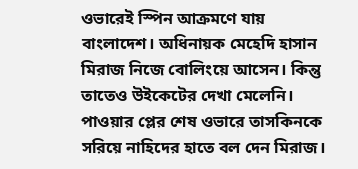ওভারেই স্পিন আক্রমণে যায় বাংলাদেশ। অধিনায়ক মেহেদি হাসান মিরাজ নিজে বোলিংয়ে আসেন। কিন্তু তাতেও উইকেটের দেখা মেলেনি। পাওয়ার প্লের শেষ ওভারে তাসকিনকে সরিয়ে নাহিদের হাতে বল দেন মিরাজ।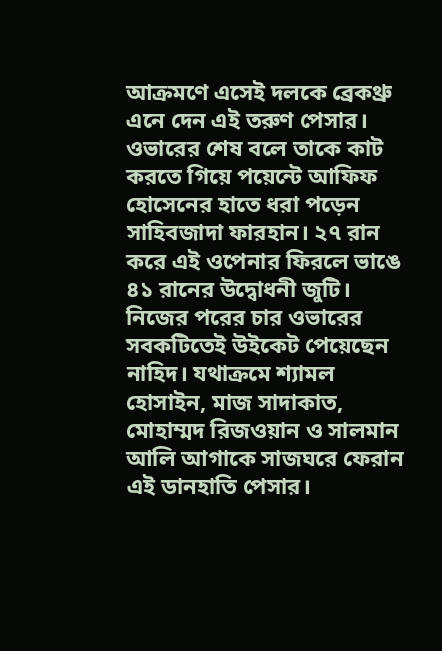আক্রমণে এসেই দলকে ব্রেকথ্রু এনে দেন এই তরুণ পেসার। ওভারের শেষ বলে তাকে কাট করতে গিয়ে পয়েন্টে আফিফ হোসেনের হাতে ধরা পড়েন সাহিবজাদা ফারহান। ২৭ রান করে এই ওপেনার ফিরলে ভাঙে ৪১ রানের উদ্বোধনী জুটি। নিজের পরের চার ওভারের সবকটিতেই উইকেট পেয়েছেন নাহিদ। যথাক্রমে শ্যামল হোসাইন, মাজ সাদাকাত, মোহাম্মদ রিজওয়ান ও সালমান আলি আগাকে সাজঘরে ফেরান এই ডানহাতি পেসার।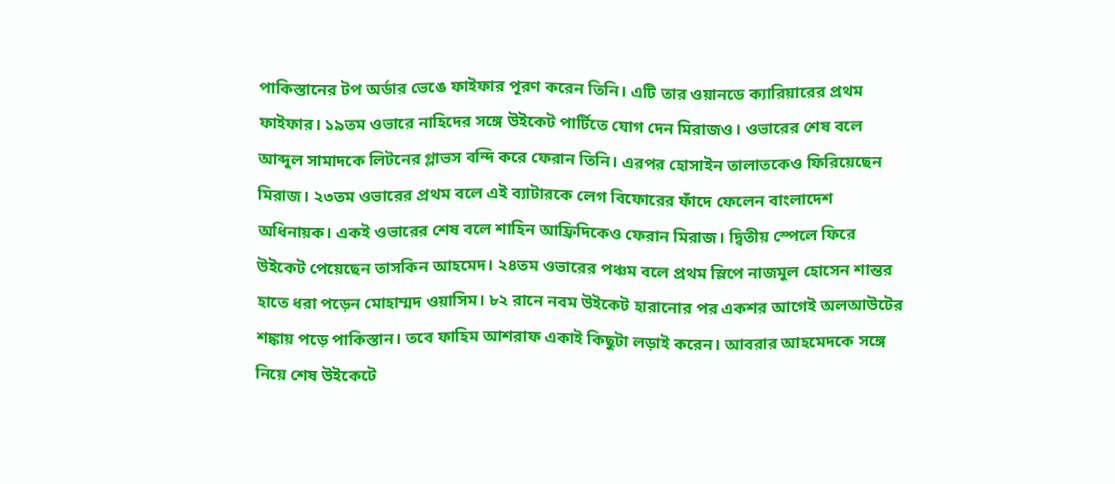পাকিস্তানের টপ অর্ডার ভেঙে ফাইফার পূরণ করেন তিনি। এটি তার ওয়ানডে ক্যারিয়ারের প্রথম ফাইফার। ১৯তম ওভারে নাহিদের সঙ্গে উইকেট পার্টিতে যোগ দেন মিরাজও। ওভারের শেষ বলে আব্দুল সামাদকে লিটনের গ্লাভস বন্দি করে ফেরান তিনি। এরপর হোসাইন তালাতকেও ফিরিয়েছেন মিরাজ। ২৩তম ওভারের প্রথম বলে এই ব্যাটারকে লেগ বিফোরের ফাঁদে ফেলেন বাংলাদেশ অধিনায়ক। একই ওভারের শেষ বলে শাহিন আফ্রিদিকেও ফেরান মিরাজ। দ্বিতীয় স্পেলে ফিরে উইকেট পেয়েছেন তাসকিন আহমেদ। ২৪তম ওভারের পঞ্চম বলে প্রথম স্লিপে নাজমুল হোসেন শান্তর হাতে ধরা পড়েন মোহাম্মদ ওয়াসিম। ৮২ রানে নবম উইকেট হারানোর পর একশর আগেই অলআউটের শঙ্কায় পড়ে পাকিস্তান। তবে ফাহিম আশরাফ একাই কিছুটা লড়াই করেন। আবরার আহমেদকে সঙ্গে নিয়ে শেষ উইকেটে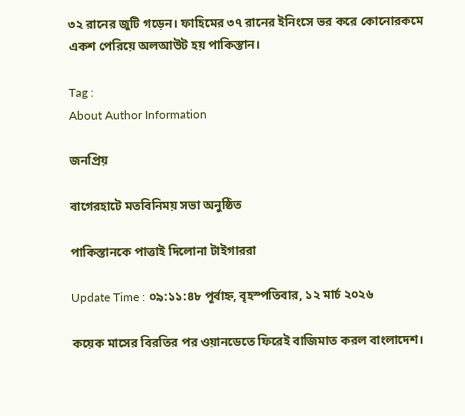৩২ রানের জুটি গড়েন। ফাহিমের ৩৭ রানের ইনিংসে ভর করে কোনোরকমে একশ পেরিয়ে অলআউট হয় পাকিস্তান।

Tag :
About Author Information

জনপ্রিয়

বাগেরহাটে মতবিনিময় সভা অনুষ্ঠিত

পাকিস্তানকে পাত্তাই দিলোনা টাইগাররা

Update Time : ০৯:১১:৪৮ পূর্বাহ্ন, বৃহস্পতিবার, ১২ মার্চ ২০২৬

কয়েক মাসের বিরতির পর ওয়ানডেতে ফিরেই বাজিমাত করল বাংলাদেশ।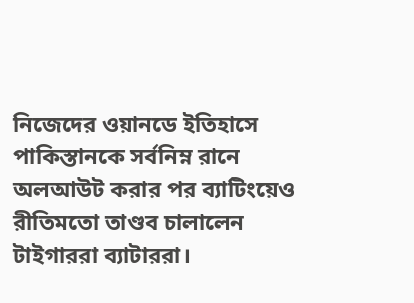নিজেদের ওয়ানডে ইতিহাসে পাকিস্তানকে সর্বনিম্ন রানে অলআউট করার পর ব্যাটিংয়েও রীতিমতো তাণ্ডব চালালেন টাইগাররা ব্যাটাররা।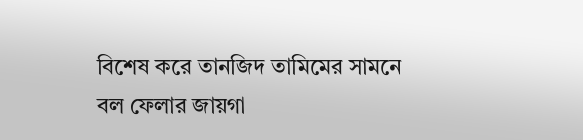বিশেষ করে তানজিদ তামিমের সামনে বল ফেলার জায়গা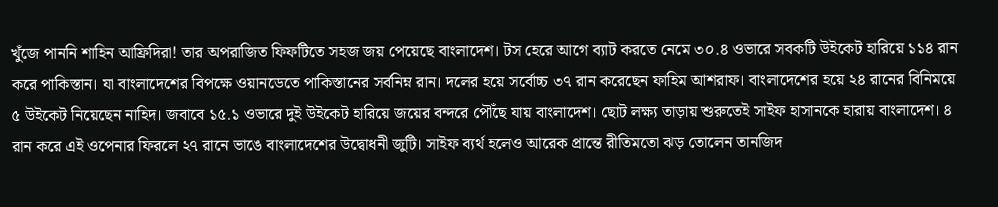খুঁজে পাননি শাহিন আফ্রিদিরা! তার অপরাজিত ফিফটিতে সহজ জয় পেয়েছে বাংলাদেশ। টস হেরে আগে ব্যাট করতে নেমে ৩০.৪ ওভারে সবকটি উইকেট হারিয়ে ১১৪ রান করে পাকিস্তান। যা বাংলাদেশের বিপক্ষে ওয়ানডেতে পাকিস্তানের সর্বনিম্ন রান। দলের হয়ে সর্বোচ্চ ৩৭ রান করেছেন ফাহিম আশরাফ। বাংলাদেশের হয়ে ২৪ রানের বিনিময়ে ৫ উইকেট নিয়েছেন নাহিদ। জবাবে ১৫.১ ওভারে দুই উইকেট হারিয়ে জয়ের বন্দরে পৌঁছে যায় বাংলাদেশ। ছোট লক্ষ্য তাড়ায় শুরুতেই সাইফ হাসানকে হারায় বাংলাদেশ। ৪ রান করে এই ওপেনার ফিরলে ২৭ রানে ভাঙে বাংলাদেশের উদ্বোধনী জুটি। সাইফ ব্যর্থ হলেও আরেক প্রান্তে রীতিমতো ঝড় তোলেন তানজিদ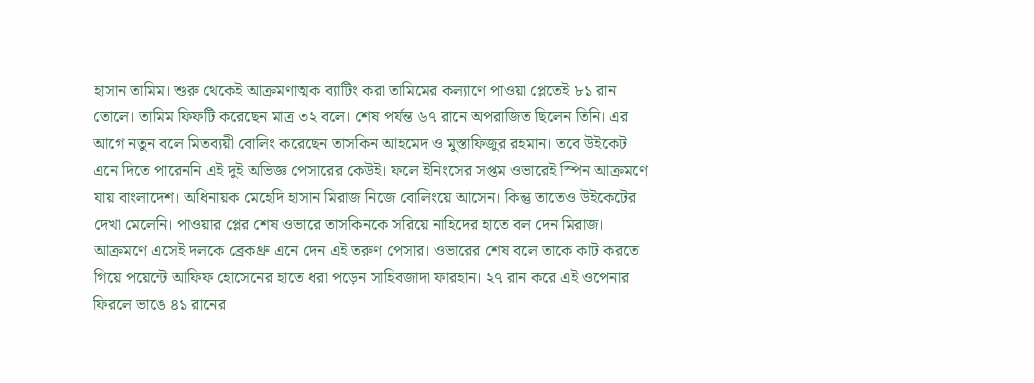হাসান তামিম। শুরু থেকেই আক্রমণাত্মক ব্যাটিং করা তামিমের কল্যাণে পাওয়া প্লেতেই ৮১ রান তোলে। তামিম ফিফটি করেছেন মাত্র ৩২ বলে। শেষ পর্যন্ত ৬৭ রানে অপরাজিত ছিলেন তিনি। এর আগে নতুন বলে মিতব্যয়ী বোলিং করেছেন তাসকিন আহমেদ ও মুস্তাফিজুর রহমান। তবে উইকেট এনে দিতে পারেননি এই দুই অভিজ্ঞ পেসারের কেউই। ফলে ইনিংসের সপ্তম ওভারেই স্পিন আক্রমণে যায় বাংলাদেশ। অধিনায়ক মেহেদি হাসান মিরাজ নিজে বোলিংয়ে আসেন। কিন্তু তাতেও উইকেটের দেখা মেলেনি। পাওয়ার প্লের শেষ ওভারে তাসকিনকে সরিয়ে নাহিদের হাতে বল দেন মিরাজ। আক্রমণে এসেই দলকে ব্রেকথ্রু এনে দেন এই তরুণ পেসার। ওভারের শেষ বলে তাকে কাট করতে গিয়ে পয়েন্টে আফিফ হোসেনের হাতে ধরা পড়েন সাহিবজাদা ফারহান। ২৭ রান করে এই ওপেনার ফিরলে ভাঙে ৪১ রানের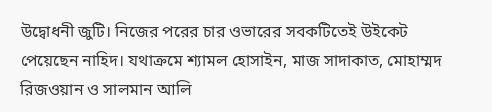উদ্বোধনী জুটি। নিজের পরের চার ওভারের সবকটিতেই উইকেট পেয়েছেন নাহিদ। যথাক্রমে শ্যামল হোসাইন, মাজ সাদাকাত, মোহাম্মদ রিজওয়ান ও সালমান আলি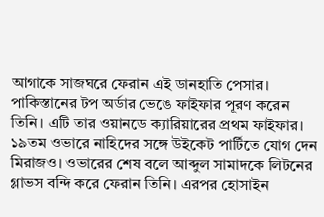আগাকে সাজঘরে ফেরান এই ডানহাতি পেসার। পাকিস্তানের টপ অর্ডার ভেঙে ফাইফার পূরণ করেন তিনি। এটি তার ওয়ানডে ক্যারিয়ারের প্রথম ফাইফার। ১৯তম ওভারে নাহিদের সঙ্গে উইকেট পার্টিতে যোগ দেন মিরাজও। ওভারের শেষ বলে আব্দুল সামাদকে লিটনের গ্লাভস বন্দি করে ফেরান তিনি। এরপর হোসাইন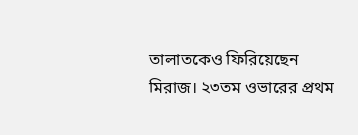তালাতকেও ফিরিয়েছেন মিরাজ। ২৩তম ওভারের প্রথম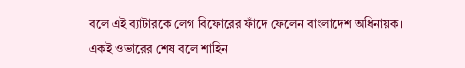বলে এই ব্যাটারকে লেগ বিফোরের ফাঁদে ফেলেন বাংলাদেশ অধিনায়ক। একই ওভারের শেষ বলে শাহিন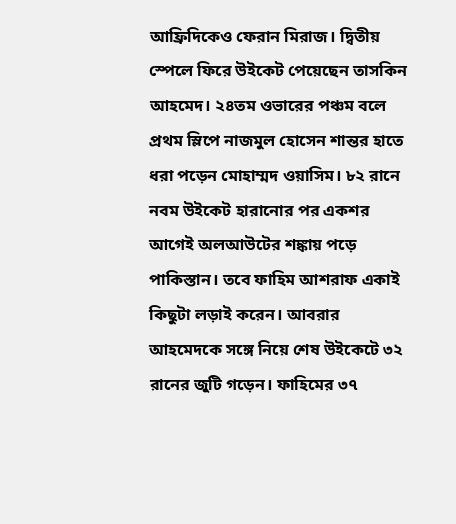আফ্রিদিকেও ফেরান মিরাজ। দ্বিতীয় স্পেলে ফিরে উইকেট পেয়েছেন তাসকিন আহমেদ। ২৪তম ওভারের পঞ্চম বলে প্রথম স্লিপে নাজমুল হোসেন শান্তর হাতে ধরা পড়েন মোহাম্মদ ওয়াসিম। ৮২ রানে নবম উইকেট হারানোর পর একশর আগেই অলআউটের শঙ্কায় পড়ে পাকিস্তান। তবে ফাহিম আশরাফ একাই কিছুটা লড়াই করেন। আবরার আহমেদকে সঙ্গে নিয়ে শেষ উইকেটে ৩২ রানের জুটি গড়েন। ফাহিমের ৩৭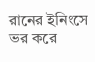রানের ইনিংসে ভর করে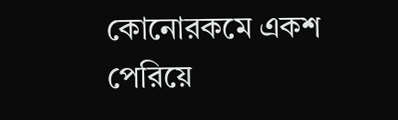কোনোরকমে একশ পেরিয়ে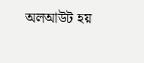অলআউট হয়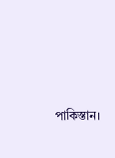পাকিস্তান।